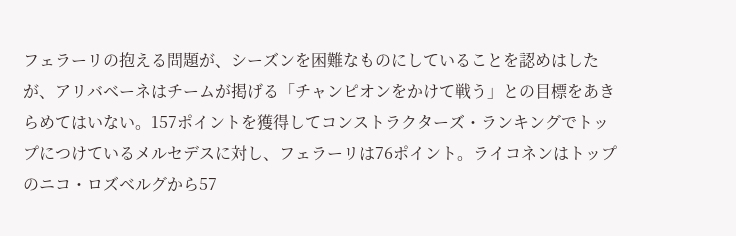フェラーリの抱える問題が、シーズンを困難なものにしていることを認めはしたが、アリバベーネはチームが掲げる「チャンピオンをかけて戦う」との目標をあきらめてはいない。157ポイントを獲得してコンストラクターズ・ランキングでトップにつけているメルセデスに対し、フェラーリは76ポイント。ライコネンはトップのニコ・ロズベルグから57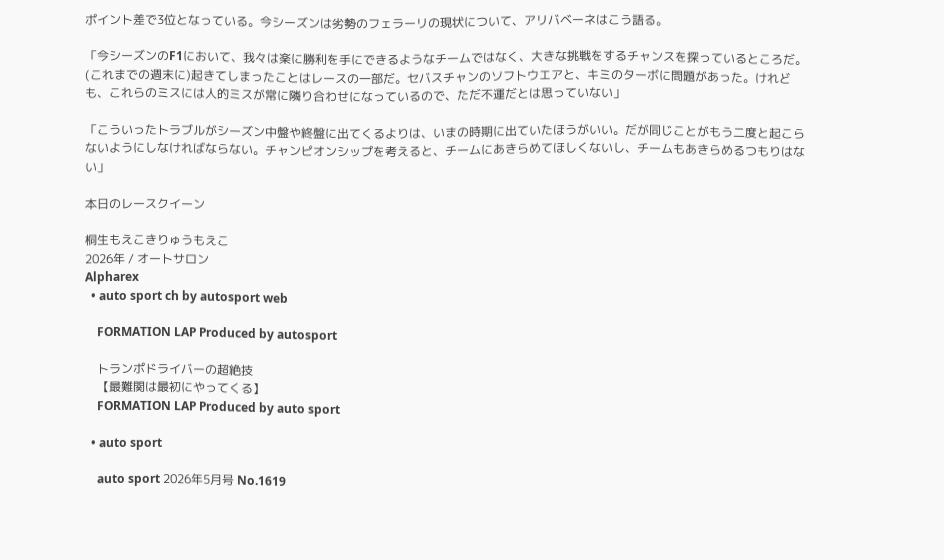ポイント差で3位となっている。今シーズンは劣勢のフェラーリの現状について、アリバベーネはこう語る。

「今シーズンのF1において、我々は楽に勝利を手にできるようなチームではなく、大きな挑戦をするチャンスを探っているところだ。(これまでの週末に)起きてしまったことはレースの一部だ。セバスチャンのソフトウエアと、キミのターボに問題があった。けれども、これらのミスには人的ミスが常に隣り合わせになっているので、ただ不運だとは思っていない」

「こういったトラブルがシーズン中盤や終盤に出てくるよりは、いまの時期に出ていたほうがいい。だが同じことがもう二度と起こらないようにしなければならない。チャンピオンシップを考えると、チームにあきらめてほしくないし、チームもあきらめるつもりはない」

本日のレースクイーン

桐生もえこきりゅうもえこ
2026年 / オートサロン
Alpharex
  • auto sport ch by autosport web

    FORMATION LAP Produced by autosport

    トランポドライバーの超絶技
    【最難関は最初にやってくる】
    FORMATION LAP Produced by auto sport

  • auto sport

    auto sport 2026年5月号 No.1619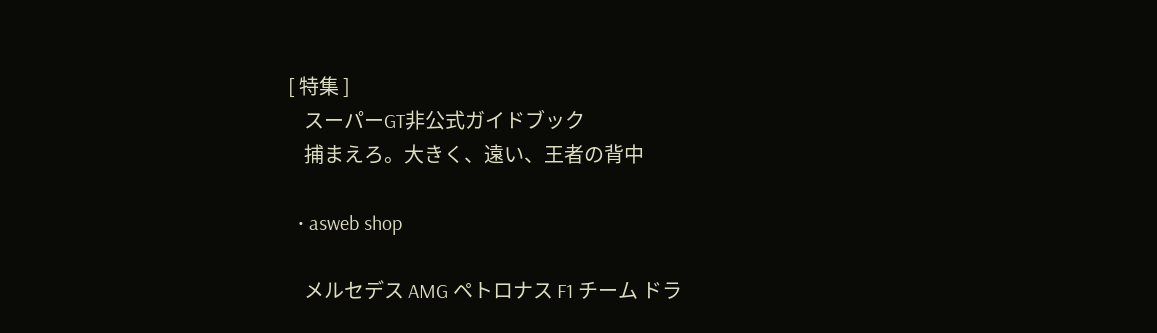[ 特集 ]
    スーパーGT非公式ガイドブック
    捕まえろ。大きく、遠い、王者の背中

  • asweb shop

    メルセデス AMG ペトロナス F1 チーム ドラ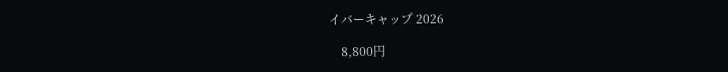イバーキャップ 2026

    8,800円